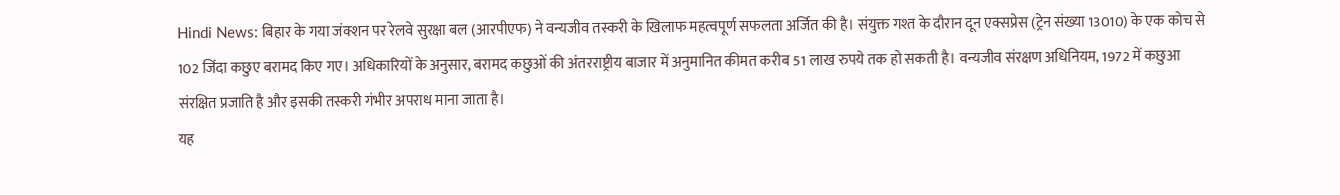Hindi News: बिहार के गया जंक्शन पर रेलवे सुरक्षा बल (आरपीएफ) ने वन्यजीव तस्करी के खिलाफ महत्वपूर्ण सफलता अर्जित की है। संयुक्त गश्त के दौरान दून एक्सप्रेस (ट्रेन संख्या 13010) के एक कोच से 102 जिंदा कछुए बरामद किए गए। अधिकारियों के अनुसार, बरामद कछुओं की अंतरराष्ट्रीय बाजार में अनुमानित कीमत करीब 51 लाख रुपये तक हो सकती है। वन्यजीव संरक्षण अधिनियम, 1972 में कछुआ संरक्षित प्रजाति है और इसकी तस्करी गंभीर अपराध माना जाता है।
यह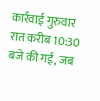कार्रवाई गुरुवार रात करीब 10:30 बजे की गई, जब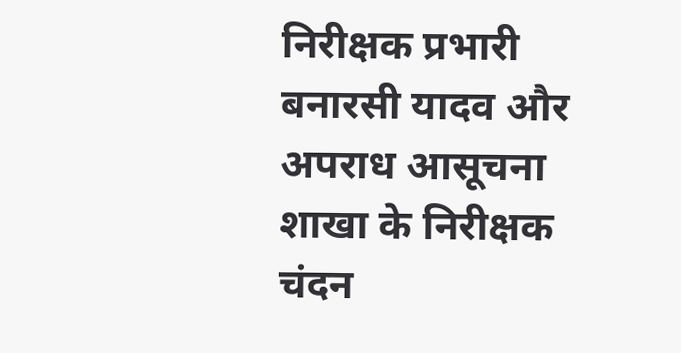निरीक्षक प्रभारी बनारसी यादव और अपराध आसूचना शाखा के निरीक्षक चंदन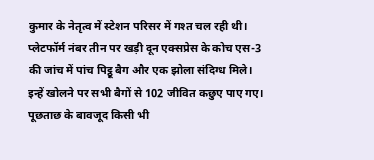कुमार के नेतृत्व में स्टेशन परिसर में गश्त चल रही थी। प्लेटफॉर्म नंबर तीन पर खड़ी दून एक्सप्रेस के कोच एस-3 की जांच में पांच पिट्ठू बैग और एक झोला संदिग्ध मिले। इन्हें खोलने पर सभी बैगों से 102 जीवित कछुए पाए गए। पूछताछ के बावजूद किसी भी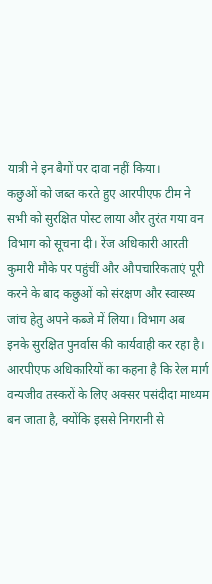यात्री ने इन बैगों पर दावा नहीं किया।
कछुओं को जब्त करते हुए आरपीएफ टीम ने सभी को सुरक्षित पोस्ट लाया और तुरंत गया वन विभाग को सूचना दी। रेंज अधिकारी आरती कुमारी मौके पर पहुंचीं और औपचारिकताएं पूरी करने के बाद कछुओं को संरक्षण और स्वास्थ्य जांच हेतु अपने कब्जे में लिया। विभाग अब इनके सुरक्षित पुनर्वास की कार्यवाही कर रहा है।
आरपीएफ अधिकारियों का कहना है कि रेल मार्ग वन्यजीव तस्करों के लिए अक्सर पसंदीदा माध्यम बन जाता है, क्योंकि इससे निगरानी से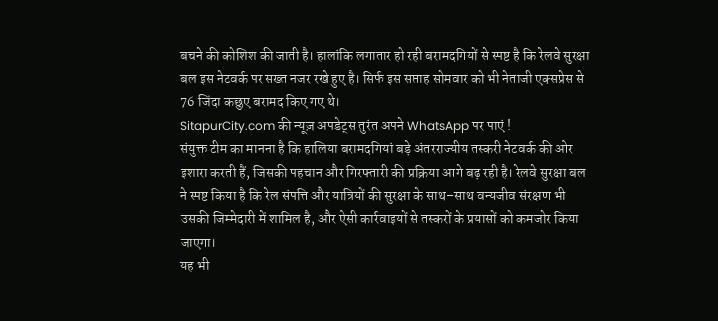बचने की कोशिश की जाती है। हालांकि लगातार हो रही बरामदगियों से स्पष्ट है कि रेलवे सुरक्षा बल इस नेटवर्क पर सख्त नजर रखे हुए है। सिर्फ इस सप्ताह सोमवार को भी नेताजी एक्सप्रेस से 76 जिंदा कछुए बरामद किए गए थे।
SitapurCity.com की न्यूज़ अपडेट्स तुरंत अपने WhatsApp पर पाएं !
संयुक्त टीम का मानना है कि हालिया बरामदगियां बड़े अंतरराज्यीय तस्करी नेटवर्क की ओर इशारा करती हैं, जिसकी पहचान और गिरफ्तारी की प्रक्रिया आगे बढ़ रही है। रेलवे सुरक्षा बल ने स्पष्ट किया है कि रेल संपत्ति और यात्रियों की सुरक्षा के साथ–साथ वन्यजीव संरक्षण भी उसकी जिम्मेदारी में शामिल है, और ऐसी कार्रवाइयों से तस्करों के प्रयासों को कमजोर किया जाएगा।
यह भी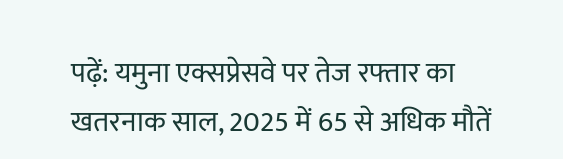पढ़ें: यमुना एक्सप्रेसवे पर तेज रफ्तार का खतरनाक साल, 2025 में 65 से अधिक मौतें